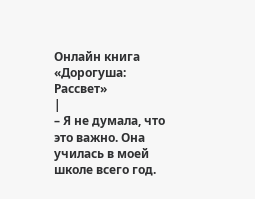Онлайн книга «Дорогуша: Рассвет»
|
– Я не думала, что это важно. Она училась в моей школе всего год.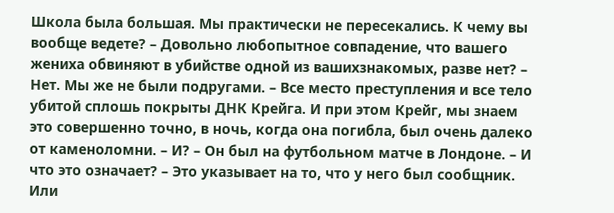Школа была большая. Мы практически не пересекались. К чему вы вообще ведете? – Довольно любопытное совпадение, что вашего жениха обвиняют в убийстве одной из вашихзнакомых, разве нет? – Нет. Мы же не были подругами. – Все место преступления и все тело убитой сплошь покрыты ДНК Крейга. И при этом Крейг, мы знаем это совершенно точно, в ночь, когда она погибла, был очень далеко от каменоломни. – И? – Он был на футбольном матче в Лондоне. – И что это означает? – Это указывает на то, что у него был сообщник. Или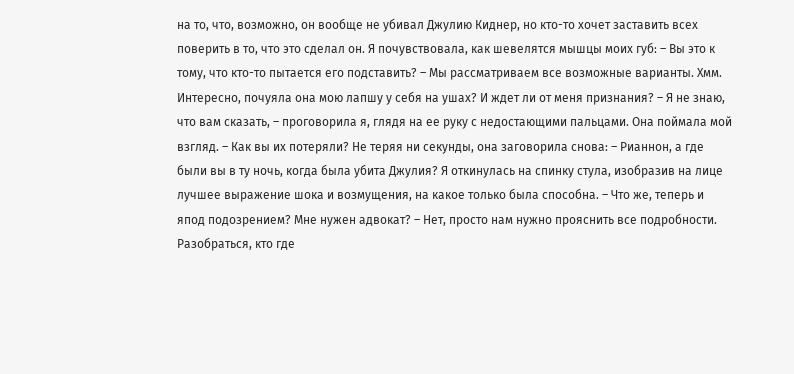на то, что, возможно, он вообще не убивал Джулию Киднер, но кто-то хочет заставить всех поверить в то, что это сделал он. Я почувствовала, как шевелятся мышцы моих губ: – Вы это к тому, что кто-то пытается его подставить? – Мы рассматриваем все возможные варианты. Хмм. Интересно, почуяла она мою лапшу у себя на ушах? И ждет ли от меня признания? – Я не знаю, что вам сказать, – проговорила я, глядя на ее руку с недостающими пальцами. Она поймала мой взгляд. – Как вы их потеряли? Не теряя ни секунды, она заговорила снова: – Рианнон, а где были вы в ту ночь, когда была убита Джулия? Я откинулась на спинку стула, изобразив на лице лучшее выражение шока и возмущения, на какое только была способна. – Что же, теперь и япод подозрением? Мне нужен адвокат? – Нет, просто нам нужно прояснить все подробности. Разобраться, кто где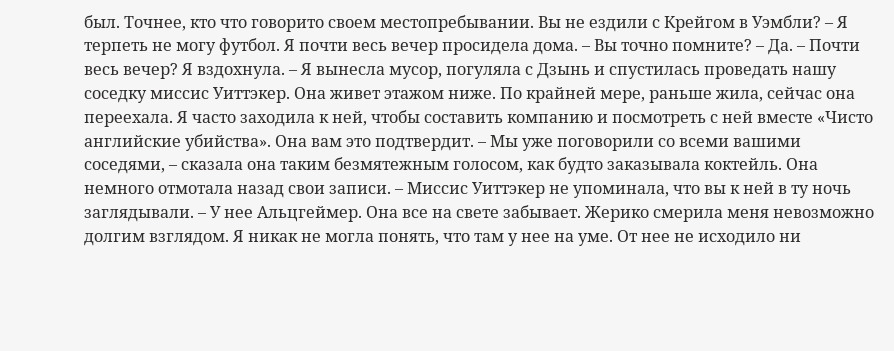был. Точнее, кто что говорито своем местопребывании. Вы не ездили с Крейгом в Уэмбли? – Я терпеть не могу футбол. Я почти весь вечер просидела дома. – Вы точно помните? – Да. – Почти весь вечер? Я вздохнула. – Я вынесла мусор, погуляла с Дзынь и спустилась проведать нашу соседку миссис Уиттэкер. Она живет этажом ниже. По крайней мере, раньше жила, сейчас она переехала. Я часто заходила к ней, чтобы составить компанию и посмотреть с ней вместе «Чисто английские убийства». Она вам это подтвердит. – Мы уже поговорили со всеми вашими соседями, – сказала она таким безмятежным голосом, как будто заказывала коктейль. Она немного отмотала назад свои записи. – Миссис Уиттэкер не упоминала, что вы к ней в ту ночь заглядывали. – У нее Альцгеймер. Она все на свете забывает. Жерико смерила меня невозможно долгим взглядом. Я никак не могла понять, что там у нее на уме. От нее не исходило ни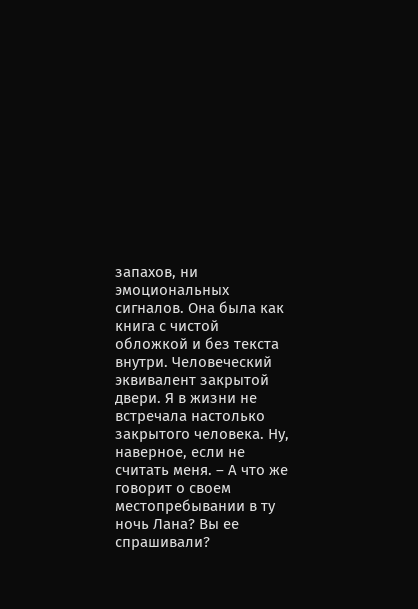запахов, ни эмоциональных сигналов. Она была как книга с чистой обложкой и без текста внутри. Человеческий эквивалент закрытой двери. Я в жизни не встречала настолько закрытого человека. Ну, наверное, если не считать меня. – А что же говорит о своем местопребывании в ту ночь Лана? Вы ее спрашивали?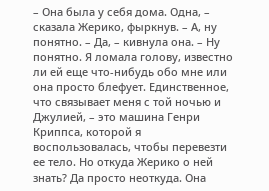– Она была у себя дома. Одна, – сказала Жерико, фыркнув. – А, ну понятно. – Да, – кивнула она. – Ну понятно. Я ломала голову, известно ли ей еще что-нибудь обо мне или она просто блефует. Единственное, что связывает меня с той ночью и Джулией, – это машина Генри Криппса, которой я воспользовалась, чтобы перевезти ее тело. Но откуда Жерико о ней знать? Да просто неоткуда. Она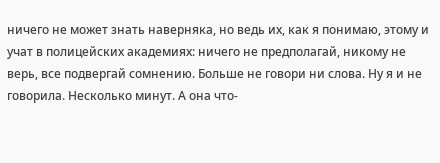ничего не может знать наверняка, но ведь их, как я понимаю, этому и учат в полицейских академиях: ничего не предполагай, никому не верь, все подвергай сомнению. Больше не говори ни слова. Ну я и не говорила. Несколько минут. А она что-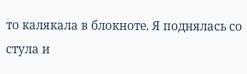то калякала в блокноте. Я поднялась со стула и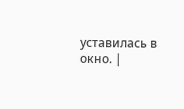уставилась в окно. |